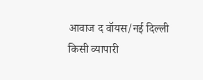आवाज द वॉयस/नई दिल्ली
किसी व्यापारी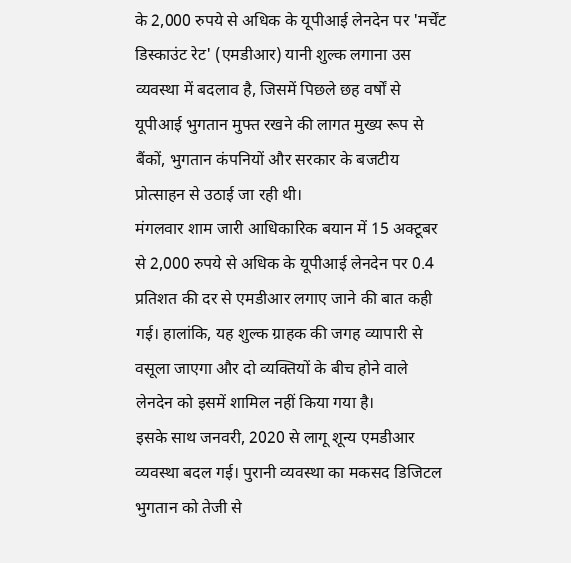के 2,000 रुपये से अधिक के यूपीआई लेनदेन पर 'मर्चेंट डिस्काउंट रेट' (एमडीआर) यानी शुल्क लगाना उस व्यवस्था में बदलाव है, जिसमें पिछले छह वर्षों से यूपीआई भुगतान मुफ्त रखने की लागत मुख्य रूप से बैंकों, भुगतान कंपनियों और सरकार के बजटीय प्रोत्साहन से उठाई जा रही थी।
मंगलवार शाम जारी आधिकारिक बयान में 15 अक्टूबर से 2,000 रुपये से अधिक के यूपीआई लेनदेन पर 0.4 प्रतिशत की दर से एमडीआर लगाए जाने की बात कही गई। हालांकि, यह शुल्क ग्राहक की जगह व्यापारी से वसूला जाएगा और दो व्यक्तियों के बीच होने वाले लेनदेन को इसमें शामिल नहीं किया गया है।
इसके साथ जनवरी, 2020 से लागू शून्य एमडीआर व्यवस्था बदल गई। पुरानी व्यवस्था का मकसद डिजिटल भुगतान को तेजी से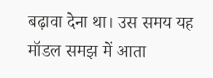बढ़ावा देना था। उस समय यह मॉडल समझ में आता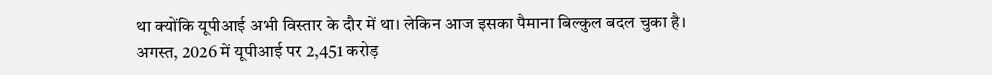था क्योंकि यूपीआई अभी विस्तार के दौर में था। लेकिन आज इसका पैमाना बिल्कुल बदल चुका है।
अगस्त, 2026 में यूपीआई पर 2,451 करोड़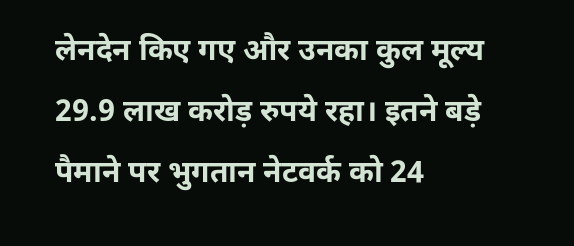लेनदेन किए गए और उनका कुल मूल्य 29.9 लाख करोड़ रुपये रहा। इतने बड़े पैमाने पर भुगतान नेटवर्क को 24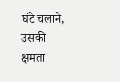घंटे चलाने, उसकी क्षमता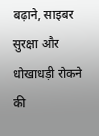बढ़ाने, साइबर सुरक्षा और धोखाधड़ी रोकने की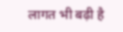लागत भी बढ़ी है